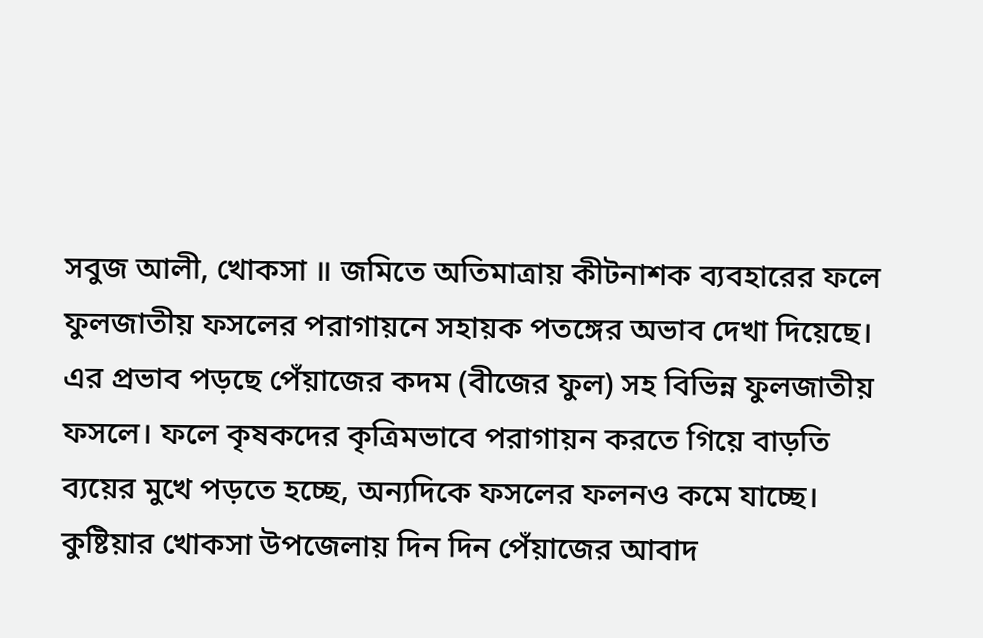সবুজ আলী, খোকসা ॥ জমিতে অতিমাত্রায় কীটনাশক ব্যবহারের ফলে ফুলজাতীয় ফসলের পরাগায়নে সহায়ক পতঙ্গের অভাব দেখা দিয়েছে। এর প্রভাব পড়ছে পেঁয়াজের কদম (বীজের ফুল) সহ বিভিন্ন ফুলজাতীয় ফসলে। ফলে কৃষকদের কৃত্রিমভাবে পরাগায়ন করতে গিয়ে বাড়তি ব্যয়ের মুখে পড়তে হচ্ছে, অন্যদিকে ফসলের ফলনও কমে যাচ্ছে। কুষ্টিয়ার খোকসা উপজেলায় দিন দিন পেঁয়াজের আবাদ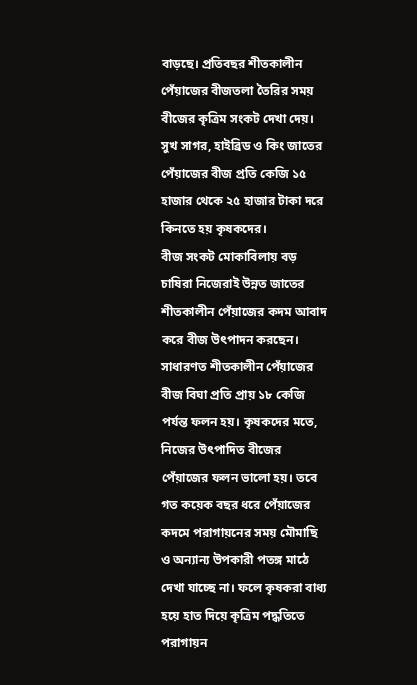বাড়ছে। প্রতিবছর শীতকালীন পেঁয়াজের বীজতলা তৈরির সময় বীজের কৃত্রিম সংকট দেখা দেয়। সুখ সাগর, হাইব্রিড ও কিং জাতের পেঁয়াজের বীজ প্রতি কেজি ১৫ হাজার থেকে ২৫ হাজার টাকা দরে কিনতে হয় কৃষকদের।
বীজ সংকট মোকাবিলায় বড় চাষিরা নিজেরাই উন্নত জাতের শীতকালীন পেঁয়াজের কদম আবাদ করে বীজ উৎপাদন করছেন। সাধারণত শীতকালীন পেঁয়াজের বীজ বিঘা প্রতি প্রায় ১৮ কেজি পর্যন্ত ফলন হয়। কৃষকদের মতে, নিজের উৎপাদিত বীজের পেঁয়াজের ফলন ভালো হয়। তবে গত কয়েক বছর ধরে পেঁয়াজের কদমে পরাগায়নের সময় মৌমাছি ও অন্যান্য উপকারী পতঙ্গ মাঠে দেখা যাচ্ছে না। ফলে কৃষকরা বাধ্য হয়ে হাত দিয়ে কৃত্রিম পদ্ধতিতে পরাগায়ন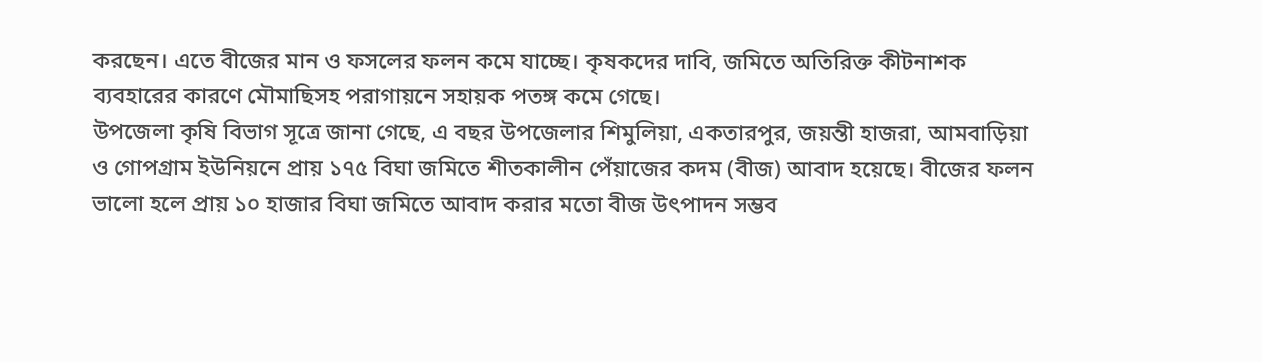করছেন। এতে বীজের মান ও ফসলের ফলন কমে যাচ্ছে। কৃষকদের দাবি, জমিতে অতিরিক্ত কীটনাশক ব্যবহারের কারণে মৌমাছিসহ পরাগায়নে সহায়ক পতঙ্গ কমে গেছে।
উপজেলা কৃষি বিভাগ সূত্রে জানা গেছে, এ বছর উপজেলার শিমুলিয়া, একতারপুর, জয়ন্তী হাজরা, আমবাড়িয়া ও গোপগ্রাম ইউনিয়নে প্রায় ১৭৫ বিঘা জমিতে শীতকালীন পেঁয়াজের কদম (বীজ) আবাদ হয়েছে। বীজের ফলন ভালো হলে প্রায় ১০ হাজার বিঘা জমিতে আবাদ করার মতো বীজ উৎপাদন সম্ভব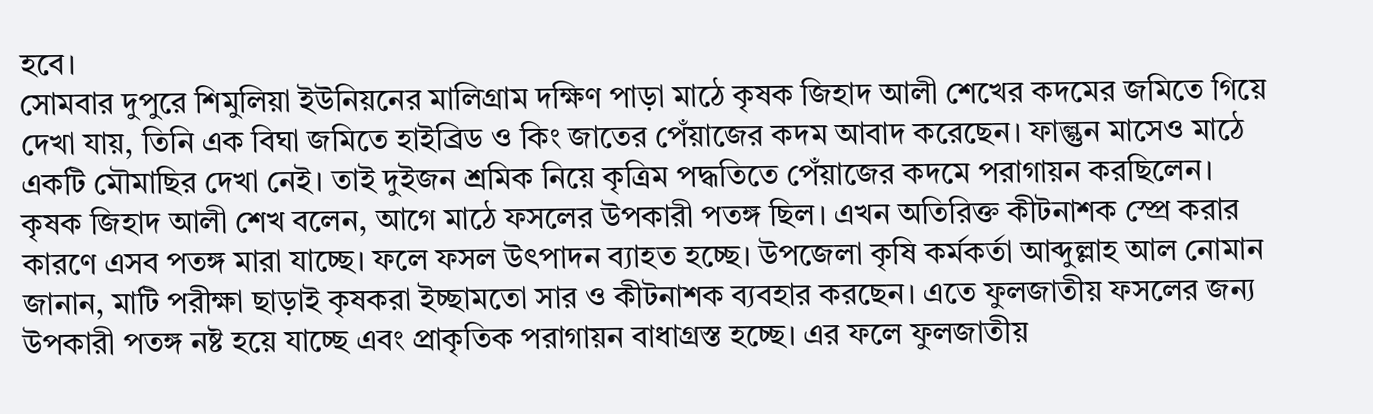হবে।
সোমবার দুপুরে শিমুলিয়া ইউনিয়নের মালিগ্রাম দক্ষিণ পাড়া মাঠে কৃষক জিহাদ আলী শেখের কদমের জমিতে গিয়ে দেখা যায়, তিনি এক বিঘা জমিতে হাইব্রিড ও কিং জাতের পেঁয়াজের কদম আবাদ করেছেন। ফাল্গুন মাসেও মাঠে একটি মৌমাছির দেখা নেই। তাই দুইজন শ্রমিক নিয়ে কৃত্রিম পদ্ধতিতে পেঁয়াজের কদমে পরাগায়ন করছিলেন।
কৃষক জিহাদ আলী শেখ বলেন, আগে মাঠে ফসলের উপকারী পতঙ্গ ছিল। এখন অতিরিক্ত কীটনাশক স্প্রে করার কারণে এসব পতঙ্গ মারা যাচ্ছে। ফলে ফসল উৎপাদন ব্যাহত হচ্ছে। উপজেলা কৃষি কর্মকর্তা আব্দুল্লাহ আল নোমান জানান, মাটি পরীক্ষা ছাড়াই কৃষকরা ইচ্ছামতো সার ও কীটনাশক ব্যবহার করছেন। এতে ফুলজাতীয় ফসলের জন্য উপকারী পতঙ্গ নষ্ট হয়ে যাচ্ছে এবং প্রাকৃতিক পরাগায়ন বাধাগ্রস্ত হচ্ছে। এর ফলে ফুলজাতীয়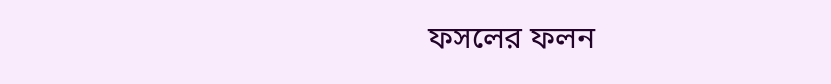ফসলের ফলন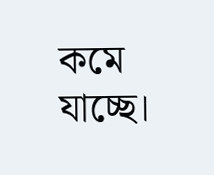কমে যাচ্ছে।